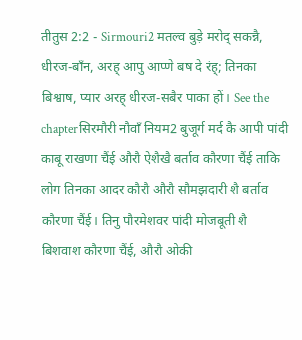तीतुस 2:2 - Sirmouri2 मतल्व बुड़े मरोद् सकन्नै, धीरज-बाँन, अरह् आपु आप्णे बष दे रंह्; तिनका बिश्वाष, प्यार अरह् धीरज-सबैर पाका हों। See the chapterसिरमौरी नौवाँ नियम2 बुजूर्ग मर्द कै आपी पांदी काबू राखणा चैंई औरौ ऐशैखै बर्ताव कौरणा चैंई ताकि लोग तिनका आदर कौरौ औरौ सौमझदारी शै बर्ताव कौरणा चैंई। तिनु पौरमेशवर पांदी मोजबूती शै बिशवाश कौरणा चैंई, औरौ ओकी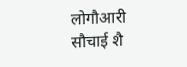लोगौआरी सौचाई शै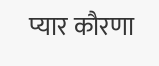प्यार कौरणा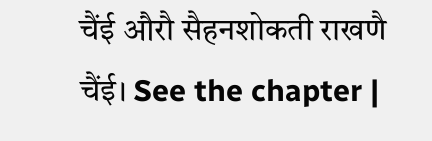चैंई औरौ सैहनशोकती राखणै चैंई। See the chapter |